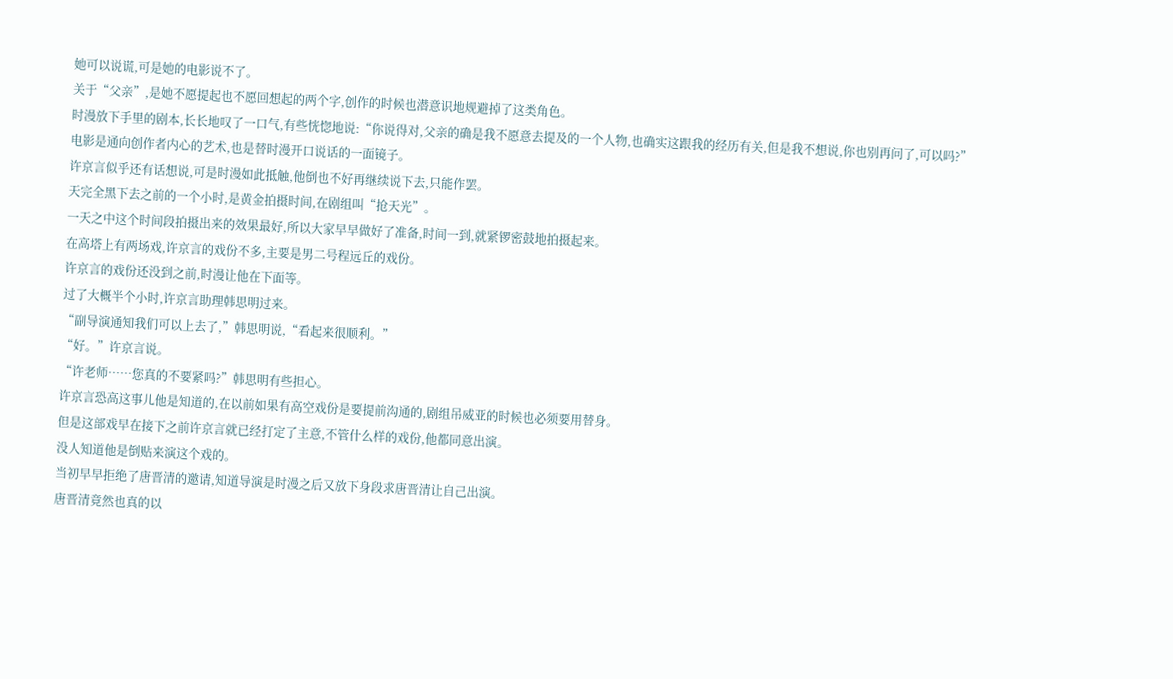她可以说谎,可是她的电影说不了。
关于“父亲”,是她不愿提起也不愿回想起的两个字,创作的时候也潜意识地规避掉了这类角色。
时漫放下手里的剧本,长长地叹了一口气,有些恍惚地说:“你说得对,父亲的确是我不愿意去提及的一个人物,也确实这跟我的经历有关,但是我不想说,你也别再问了,可以吗?”
电影是通向创作者内心的艺术,也是替时漫开口说话的一面镜子。
许京言似乎还有话想说,可是时漫如此抵触,他倒也不好再继续说下去,只能作罢。
天完全黑下去之前的一个小时,是黄金拍摄时间,在剧组叫“抢天光”。
一天之中这个时间段拍摄出来的效果最好,所以大家早早做好了准备,时间一到,就紧锣密鼓地拍摄起来。
在高塔上有两场戏,许京言的戏份不多,主要是男二号程远丘的戏份。
许京言的戏份还没到之前,时漫让他在下面等。
过了大概半个小时,许京言助理韩思明过来。
“副导演通知我们可以上去了,”韩思明说,“看起来很顺利。”
“好。”许京言说。
“许老师……您真的不要紧吗?”韩思明有些担心。
许京言恐高这事儿他是知道的,在以前如果有高空戏份是要提前沟通的,剧组吊威亚的时候也必须要用替身。
但是这部戏早在接下之前许京言就已经打定了主意,不管什么样的戏份,他都同意出演。
没人知道他是倒贴来演这个戏的。
当初早早拒绝了唐晋清的邀请,知道导演是时漫之后又放下身段求唐晋清让自己出演。
唐晋清竟然也真的以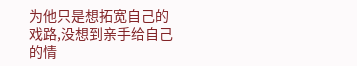为他只是想拓宽自己的戏路,没想到亲手给自己的情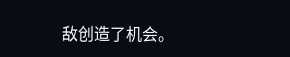敌创造了机会。